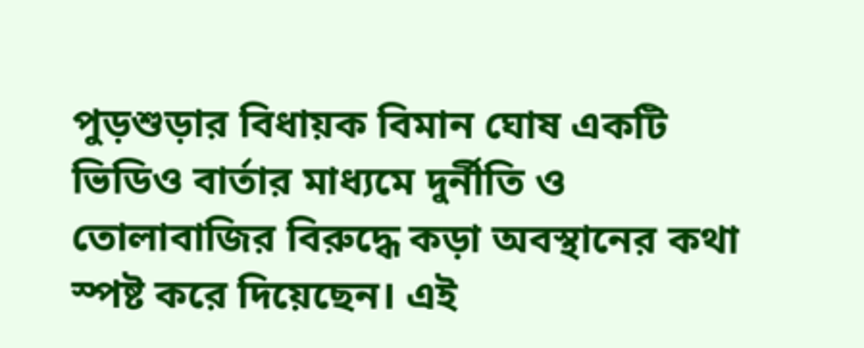পুড়শুড়ার বিধায়ক বিমান ঘোষ একটি ভিডিও বার্তার মাধ্যমে দুর্নীতি ও তোলাবাজির বিরুদ্ধে কড়া অবস্থানের কথা স্পষ্ট করে দিয়েছেন। এই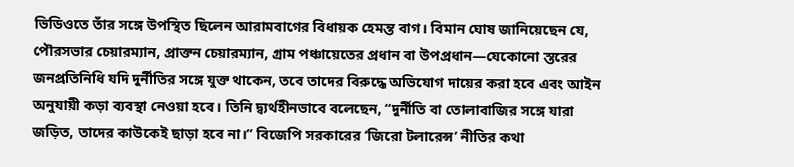ভিডিওতে তাঁর সঙ্গে উপস্থিত ছিলেন আরামবাগের বিধায়ক হেমন্ত বাগ। বিমান ঘোষ জানিয়েছেন যে, পৌরসভার চেয়ারম্যান, প্রাক্তন চেয়ারম্যান, গ্রাম পঞ্চায়েতের প্রধান বা উপপ্রধান—যেকোনো স্তরের জনপ্রতিনিধি যদি দুর্নীতির সঙ্গে যুক্ত থাকেন, তবে তাদের বিরুদ্ধে অভিযোগ দায়ের করা হবে এবং আইন অনুযায়ী কড়া ব্যবস্থা নেওয়া হবে। তিনি দ্ব্যর্থহীনভাবে বলেছেন, “দুর্নীতি বা তোলাবাজির সঙ্গে যারা জড়িত, তাদের কাউকেই ছাড়া হবে না।” বিজেপি সরকারের ‘জিরো টলারেন্স’ নীতির কথা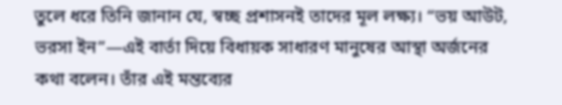তুলে ধরে তিনি জানান যে, স্বচ্ছ প্রশাসনই তাদের মূল লক্ষ্য। “ভয় আউট, ভরসা ইন”—এই বার্তা দিয়ে বিধায়ক সাধারণ মানুষের আস্থা অর্জনের কথা বলেন। তাঁর এই মন্তব্যের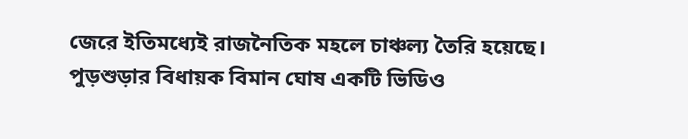জেরে ইতিমধ্যেই রাজনৈতিক মহলে চাঞ্চল্য তৈরি হয়েছে।
পুড়শুড়ার বিধায়ক বিমান ঘোষ একটি ভিডিও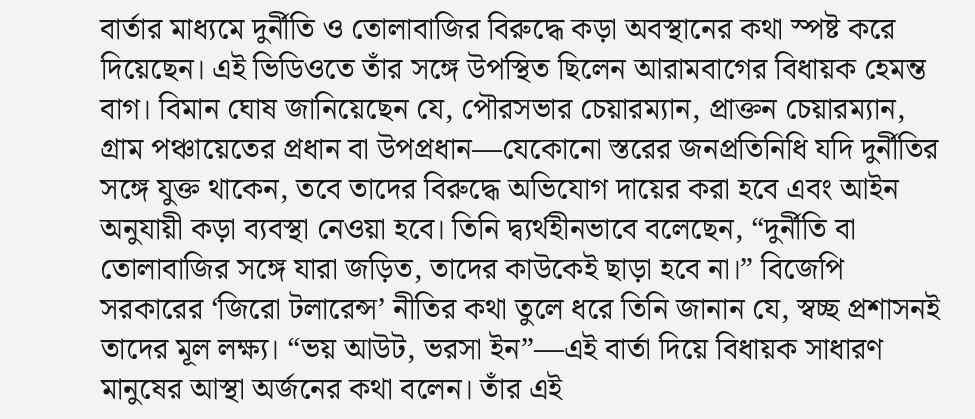বার্তার মাধ্যমে দুর্নীতি ও তোলাবাজির বিরুদ্ধে কড়া অবস্থানের কথা স্পষ্ট করে দিয়েছেন। এই ভিডিওতে তাঁর সঙ্গে উপস্থিত ছিলেন আরামবাগের বিধায়ক হেমন্ত বাগ। বিমান ঘোষ জানিয়েছেন যে, পৌরসভার চেয়ারম্যান, প্রাক্তন চেয়ারম্যান, গ্রাম পঞ্চায়েতের প্রধান বা উপপ্রধান—যেকোনো স্তরের জনপ্রতিনিধি যদি দুর্নীতির সঙ্গে যুক্ত থাকেন, তবে তাদের বিরুদ্ধে অভিযোগ দায়ের করা হবে এবং আইন অনুযায়ী কড়া ব্যবস্থা নেওয়া হবে। তিনি দ্ব্যর্থহীনভাবে বলেছেন, “দুর্নীতি বা তোলাবাজির সঙ্গে যারা জড়িত, তাদের কাউকেই ছাড়া হবে না।” বিজেপি সরকারের ‘জিরো টলারেন্স’ নীতির কথা তুলে ধরে তিনি জানান যে, স্বচ্ছ প্রশাসনই তাদের মূল লক্ষ্য। “ভয় আউট, ভরসা ইন”—এই বার্তা দিয়ে বিধায়ক সাধারণ মানুষের আস্থা অর্জনের কথা বলেন। তাঁর এই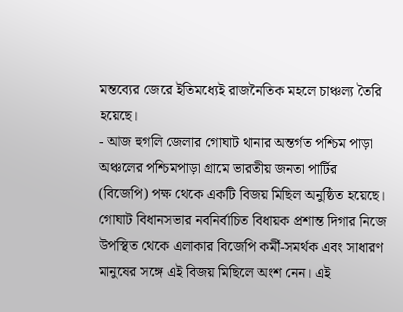মন্তব্যের জেরে ইতিমধ্যেই রাজনৈতিক মহলে চাঞ্চল্য তৈরি হয়েছে।
- আজ হুগলি জেলার গোঘাট থানার অন্তর্গত পশ্চিম পাড়া অঞ্চলের পশ্চিমপাড়া গ্রামে ভারতীয় জনতা পার্টির (বিজেপি) পক্ষ থেকে একটি বিজয় মিছিল অনুষ্ঠিত হয়েছে। গোঘাট বিধানসভার নবনির্বাচিত বিধায়ক প্রশান্ত দিগার নিজে উপস্থিত থেকে এলাকার বিজেপি কর্মী-সমর্থক এবং সাধারণ মানুষের সঙ্গে এই বিজয় মিছিলে অংশ নেন। এই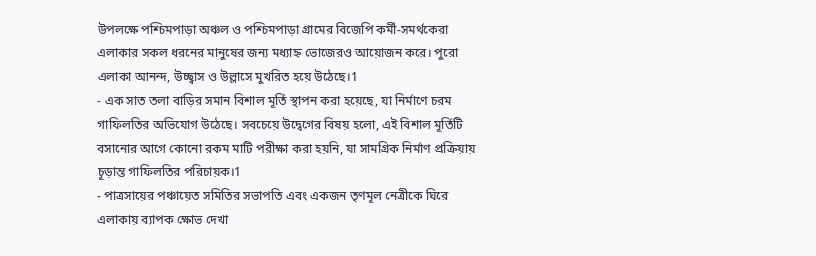উপলক্ষে পশ্চিমপাড়া অঞ্চল ও পশ্চিমপাড়া গ্রামের বিজেপি কর্মী-সমর্থকেরা এলাকার সকল ধরনের মানুষের জন্য মধ্যাহ্ন ভোজেরও আয়োজন করে। পুরো এলাকা আনন্দ, উচ্ছ্বাস ও উল্লাসে মুখরিত হয়ে উঠেছে।1
- এক সাত তলা বাড়ির সমান বিশাল মূর্তি স্থাপন করা হয়েছে, যা নির্মাণে চরম গাফিলতির অভিযোগ উঠেছে। সবচেয়ে উদ্বেগের বিষয় হলো, এই বিশাল মূর্তিটি বসানোর আগে কোনো রকম মাটি পরীক্ষা করা হয়নি, যা সামগ্রিক নির্মাণ প্রক্রিয়ায় চূড়ান্ত গাফিলতির পরিচায়ক।1
- পাত্রসায়ের পঞ্চায়েত সমিতির সভাপতি এবং একজন তৃণমূল নেত্রীকে ঘিরে এলাকায় ব্যাপক ক্ষোভ দেখা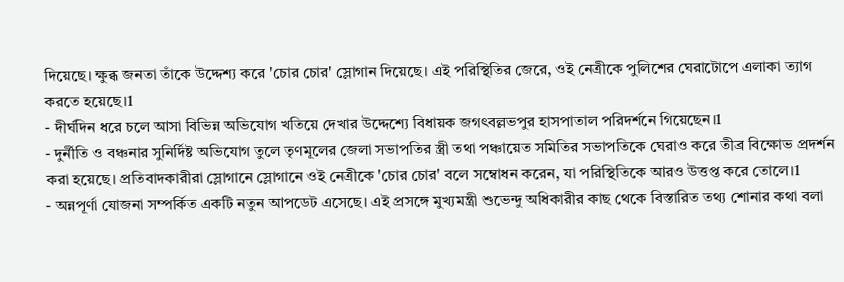দিয়েছে। ক্ষুব্ধ জনতা তাঁকে উদ্দেশ্য করে 'চোর চোর' স্লোগান দিয়েছে। এই পরিস্থিতির জেরে, ওই নেত্রীকে পুলিশের ঘেরাটোপে এলাকা ত্যাগ করতে হয়েছে।1
- দীর্ঘদিন ধরে চলে আসা বিভিন্ন অভিযোগ খতিয়ে দেখার উদ্দেশ্যে বিধায়ক জগৎবল্লভপুর হাসপাতাল পরিদর্শনে গিয়েছেন।1
- দুর্নীতি ও বঞ্চনার সুনির্দিষ্ট অভিযোগ তুলে তৃণমূলের জেলা সভাপতির স্ত্রী তথা পঞ্চায়েত সমিতির সভাপতিকে ঘেরাও করে তীব্র বিক্ষোভ প্রদর্শন করা হয়েছে। প্রতিবাদকারীরা স্লোগানে স্লোগানে ওই নেত্রীকে 'চোর চোর' বলে সম্বোধন করেন, যা পরিস্থিতিকে আরও উত্তপ্ত করে তোলে।1
- অন্নপূর্ণা যোজনা সম্পর্কিত একটি নতুন আপডেট এসেছে। এই প্রসঙ্গে মুখ্যমন্ত্রী শুভেন্দু অধিকারীর কাছ থেকে বিস্তারিত তথ্য শোনার কথা বলা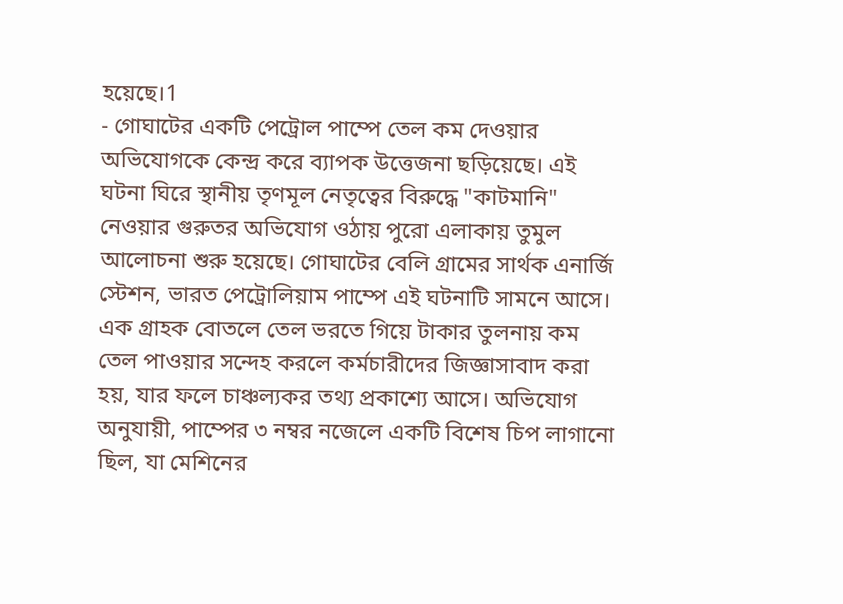হয়েছে।1
- গোঘাটের একটি পেট্রোল পাম্পে তেল কম দেওয়ার অভিযোগকে কেন্দ্র করে ব্যাপক উত্তেজনা ছড়িয়েছে। এই ঘটনা ঘিরে স্থানীয় তৃণমূল নেতৃত্বের বিরুদ্ধে "কাটমানি" নেওয়ার গুরুতর অভিযোগ ওঠায় পুরো এলাকায় তুমুল আলোচনা শুরু হয়েছে। গোঘাটের বেলি গ্রামের সার্থক এনার্জি স্টেশন, ভারত পেট্রোলিয়াম পাম্পে এই ঘটনাটি সামনে আসে। এক গ্রাহক বোতলে তেল ভরতে গিয়ে টাকার তুলনায় কম তেল পাওয়ার সন্দেহ করলে কর্মচারীদের জিজ্ঞাসাবাদ করা হয়, যার ফলে চাঞ্চল্যকর তথ্য প্রকাশ্যে আসে। অভিযোগ অনুযায়ী, পাম্পের ৩ নম্বর নজেলে একটি বিশেষ চিপ লাগানো ছিল, যা মেশিনের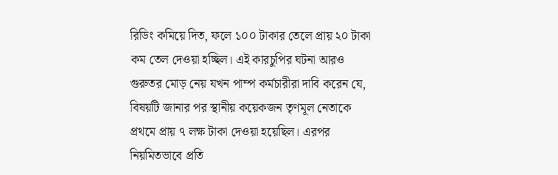রিডিং কমিয়ে দিত, ফলে ১০০ টাকার তেলে প্রায় ২০ টাকা কম তেল দেওয়া হচ্ছিল। এই কারচুপির ঘটনা আরও গুরুতর মোড় নেয় যখন পাম্প কর্মচারীরা দাবি করেন যে, বিষয়টি জানার পর স্থানীয় কয়েকজন তৃণমূল নেতাকে প্রথমে প্রায় ৭ লক্ষ টাকা দেওয়া হয়েছিল। এরপর নিয়মিতভাবে প্রতি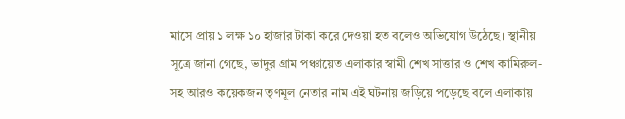মাসে প্রায় ১ লক্ষ ১০ হাজার টাকা করে দেওয়া হত বলেও অভিযোগ উঠেছে। স্থানীয় সূত্রে জানা গেছে, ভাদুর গ্রাম পঞ্চায়েত এলাকার স্বামী শেখ সাত্তার ও শেখ কামিরুল-সহ আরও কয়েকজন তৃণমূল নেতার নাম এই ঘটনায় জড়িয়ে পড়েছে বলে এলাকায়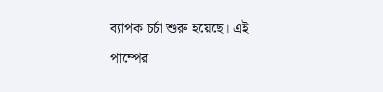ব্যাপক চর্চা শুরু হয়েছে। এই পাম্পের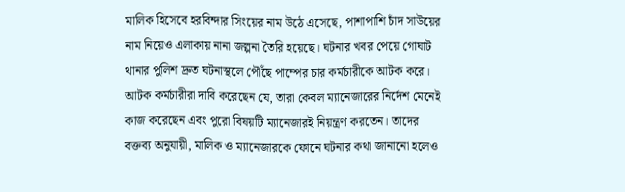মালিক হিসেবে হরবিন্দার সিংয়ের নাম উঠে এসেছে, পাশাপাশি চাঁদ সাউয়ের নাম নিয়েও এলাকায় নানা জল্পনা তৈরি হয়েছে। ঘটনার খবর পেয়ে গোঘাট থানার পুলিশ দ্রুত ঘটনাস্থলে পৌঁছে পাম্পের চার কর্মচারীকে আটক করে। আটক কর্মচারীরা দাবি করেছেন যে, তারা কেবল ম্যানেজারের নির্দেশ মেনেই কাজ করেছেন এবং পুরো বিষয়টি ম্যানেজারই নিয়ন্ত্রণ করতেন। তাদের বক্তব্য অনুযায়ী, মালিক ও ম্যানেজারকে ফোনে ঘটনার কথা জানানো হলেও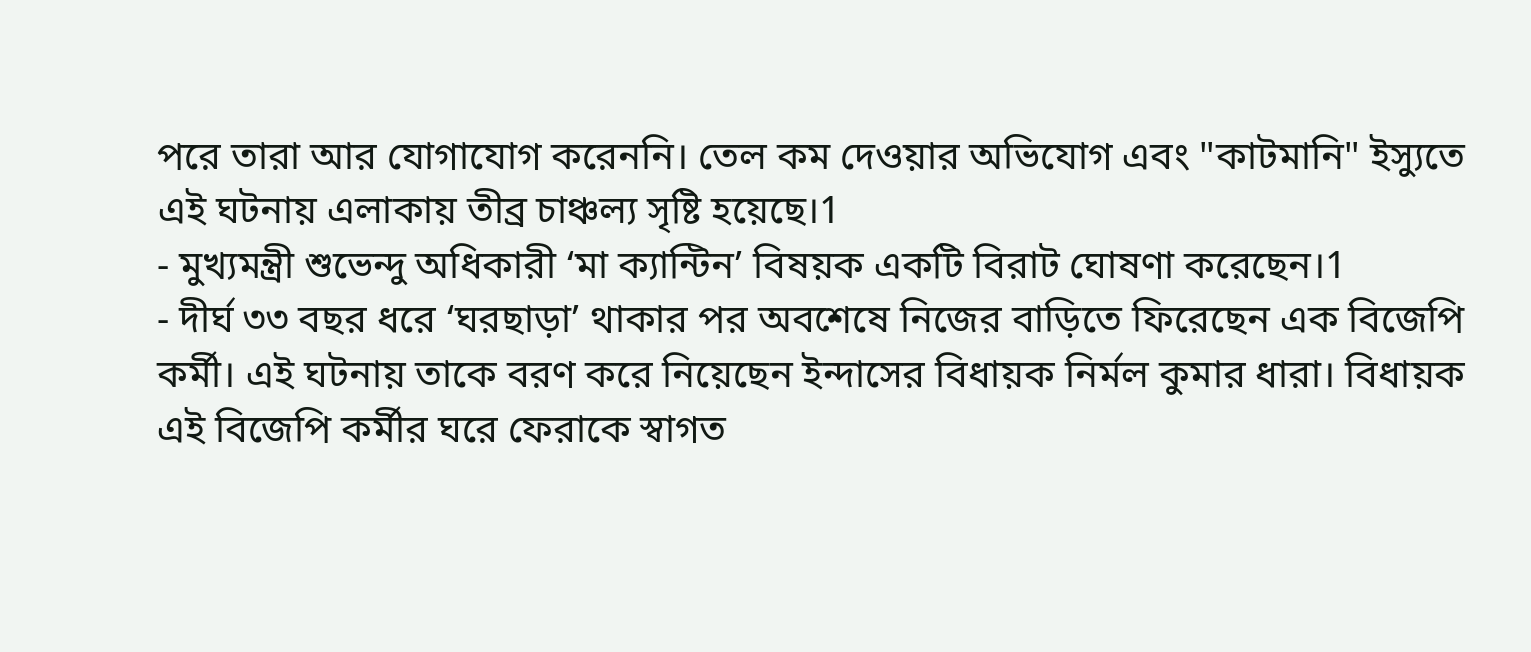পরে তারা আর যোগাযোগ করেননি। তেল কম দেওয়ার অভিযোগ এবং "কাটমানি" ইস্যুতে এই ঘটনায় এলাকায় তীব্র চাঞ্চল্য সৃষ্টি হয়েছে।1
- মুখ্যমন্ত্রী শুভেন্দু অধিকারী ‘মা ক্যান্টিন’ বিষয়ক একটি বিরাট ঘোষণা করেছেন।1
- দীর্ঘ ৩৩ বছর ধরে ‘ঘরছাড়া’ থাকার পর অবশেষে নিজের বাড়িতে ফিরেছেন এক বিজেপি কর্মী। এই ঘটনায় তাকে বরণ করে নিয়েছেন ইন্দাসের বিধায়ক নির্মল কুমার ধারা। বিধায়ক এই বিজেপি কর্মীর ঘরে ফেরাকে স্বাগত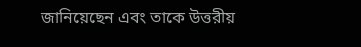জানিয়েছেন এবং তাকে উত্তরীয়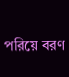পরিয়ে বরণ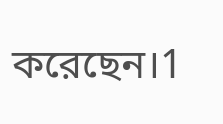করেছেন।1